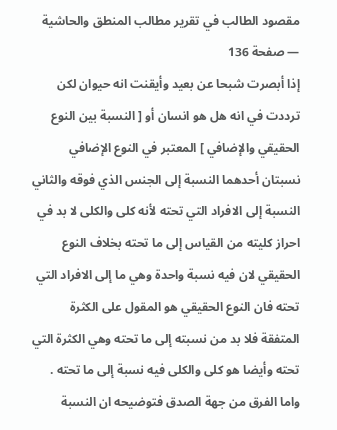مقصود الطالب في تقرير مطالب المنطق والحاشية — صفحة 136
إذا أبصرت شبحا عن بعيد وأيقنت انه حيوان لكن ترددت في انه هل هو انسان أو [ النسبة بين النوع الحقيقي والإضافي ] المعتبر في النوع الإضافي نسبتان أحدهما النسبة إلى الجنس الذي فوقه والثاني النسبة إلى الافراد التي تحته لأنه كلى والكلى لا بد في احراز كليته من القياس إلى ما تحته بخلاف النوع الحقيقي لان فيه نسبة واحدة وهي ما إلى الافراد التي تحته فان النوع الحقيقي هو المقول على الكثرة المتفقة فلا بد من نسبته إلى ما تحته وهي الكثرة التي تحته وأيضا هو كلى والكلى فيه نسبة إلى ما تحته . واما الفرق من جهة الصدق فتوضيحه ان النسبة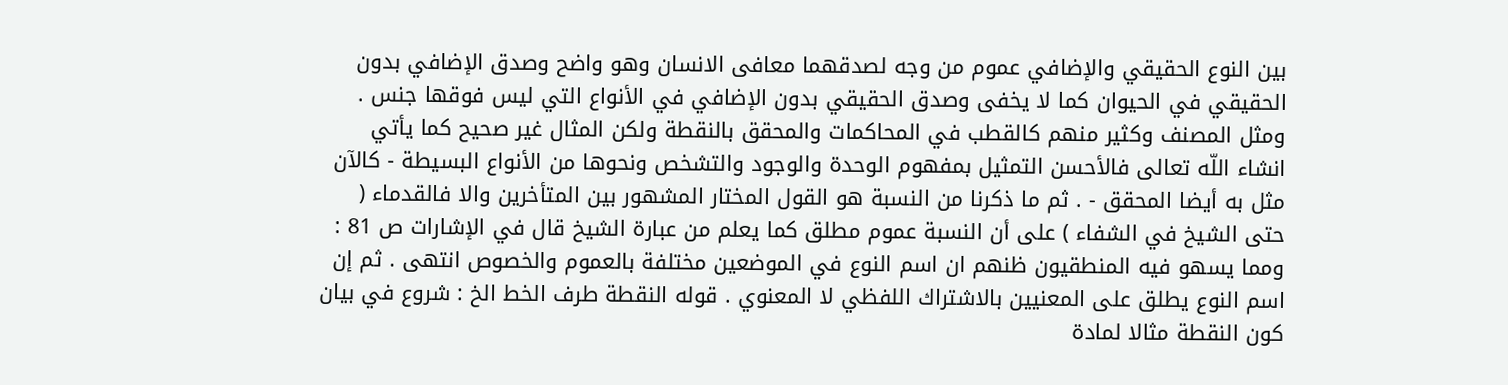بين النوع الحقيقي والإضافي عموم من وجه لصدقهما معافى الانسان وهو واضح وصدق الإضافي بدون الحقيقي في الحيوان كما لا يخفى وصدق الحقيقي بدون الإضافي في الأنواع التي ليس فوقها جنس . ومثل المصنف وكثير منهم كالقطب في المحاكمات والمحقق بالنقطة ولكن المثال غير صحيح كما يأتي انشاء اللّه تعالى فالأحسن التمثيل بمفهوم الوحدة والوجود والتشخص ونحوها من الأنواع البسيطة - كالآن مثل به أيضا المحقق - . ثم ما ذكرنا من النسبة هو القول المختار المشهور بين المتأخرين والا فالقدماء ( حتى الشيخ في الشفاء ) على أن النسبة عموم مطلق كما يعلم من عبارة الشيخ قال في الإشارات ص 81 : ومما يسهو فيه المنطقيون ظنهم ان اسم النوع في الموضعين مختلفة بالعموم والخصوص انتهى . ثم إن اسم النوع يطلق على المعنيين بالاشتراك اللفظي لا المعنوي . قوله النقطة طرف الخط الخ : شروع في بيان كون النقطة مثالا لمادة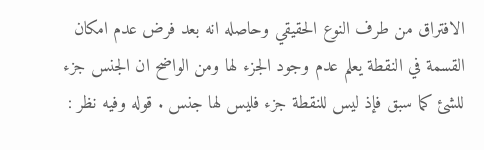الافتراق من طرف النوع الحقيقي وحاصله انه بعد فرض عدم امكان القسمة في النقطة يعلم عدم وجود الجزء لها ومن الواضح ان الجنس جزء للشئ كما سبق فإذ ليس للنقطة جزء فليس لها جنس . قوله وفيه نظر :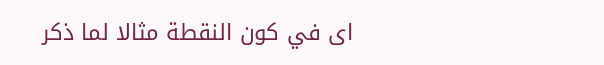اى في كون النقطة مثالا لما ذكر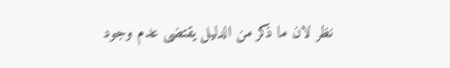نظر لان ما ذكر من الدليل يقتضى عدم وجود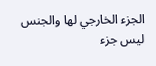الجزء الخارجي لها والجنس ليس جزء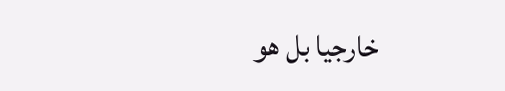خارجيا بل هو